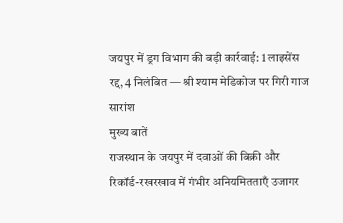जयपुर में ड्रग विभाग की बड़ी कार्रवाई: 1 लाइसेंस रद्द, 4 निलंबित — श्री श्याम मेडिकोज पर गिरी गाज
सारांश
मुख्य बातें
राजस्थान के जयपुर में दवाओं की बिक्री और रिकॉर्ड-रखरखाव में गंभीर अनियमितताएँ उजागर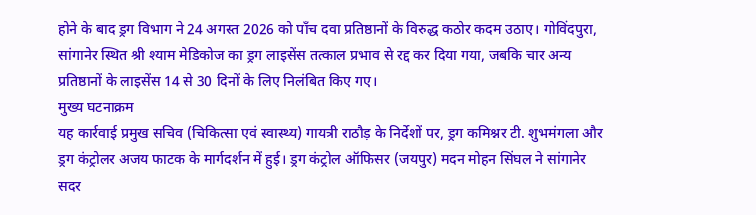होने के बाद ड्रग विभाग ने 24 अगस्त 2026 को पाँच दवा प्रतिष्ठानों के विरुद्ध कठोर कदम उठाए। गोविंदपुरा, सांगानेर स्थित श्री श्याम मेडिकोज का ड्रग लाइसेंस तत्काल प्रभाव से रद्द कर दिया गया, जबकि चार अन्य प्रतिष्ठानों के लाइसेंस 14 से 30 दिनों के लिए निलंबित किए गए।
मुख्य घटनाक्रम
यह कार्रवाई प्रमुख सचिव (चिकित्सा एवं स्वास्थ्य) गायत्री राठौड़ के निर्देशों पर, ड्रग कमिश्नर टी. शुभमंगला और ड्रग कंट्रोलर अजय फाटक के मार्गदर्शन में हुई। ड्रग कंट्रोल ऑफिसर (जयपुर) मदन मोहन सिंघल ने सांगानेर सदर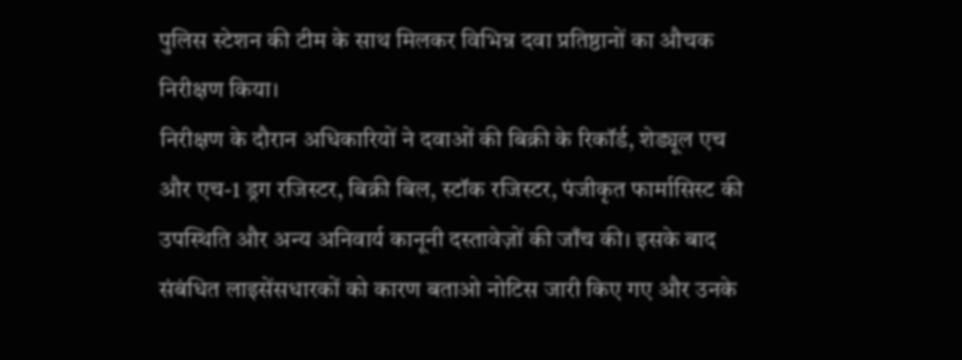पुलिस स्टेशन की टीम के साथ मिलकर विभिन्न दवा प्रतिष्ठानों का औचक निरीक्षण किया।
निरीक्षण के दौरान अधिकारियों ने दवाओं की बिक्री के रिकॉर्ड, शेड्यूल एच और एच-1 ड्रग रजिस्टर, बिक्री बिल, स्टॉक रजिस्टर, पंजीकृत फार्मासिस्ट की उपस्थिति और अन्य अनिवार्य कानूनी दस्तावेज़ों की जाँच की। इसके बाद संबंधित लाइसेंसधारकों को कारण बताओ नोटिस जारी किए गए और उनके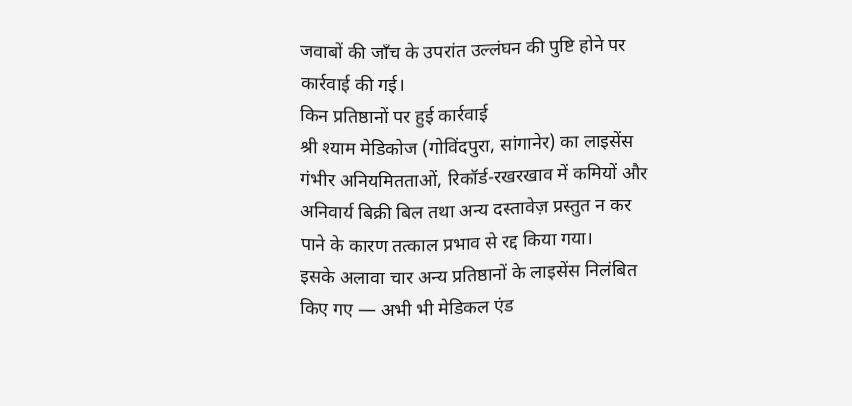जवाबों की जाँच के उपरांत उल्लंघन की पुष्टि होने पर कार्रवाई की गई।
किन प्रतिष्ठानों पर हुई कार्रवाई
श्री श्याम मेडिकोज (गोविंदपुरा, सांगानेर) का लाइसेंस गंभीर अनियमितताओं, रिकॉर्ड-रखरखाव में कमियों और अनिवार्य बिक्री बिल तथा अन्य दस्तावेज़ प्रस्तुत न कर पाने के कारण तत्काल प्रभाव से रद्द किया गया।
इसके अलावा चार अन्य प्रतिष्ठानों के लाइसेंस निलंबित किए गए — अभी भी मेडिकल एंड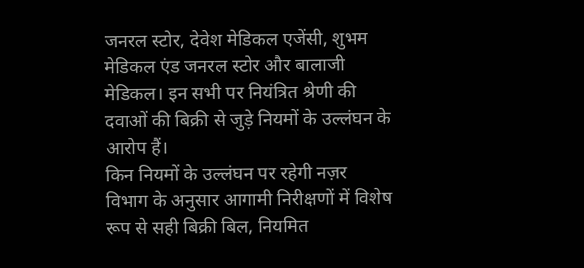जनरल स्टोर, देवेश मेडिकल एजेंसी, शुभम मेडिकल एंड जनरल स्टोर और बालाजी मेडिकल। इन सभी पर नियंत्रित श्रेणी की दवाओं की बिक्री से जुड़े नियमों के उल्लंघन के आरोप हैं।
किन नियमों के उल्लंघन पर रहेगी नज़र
विभाग के अनुसार आगामी निरीक्षणों में विशेष रूप से सही बिक्री बिल, नियमित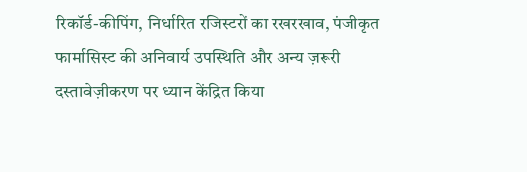रिकॉर्ड-कीपिंग, निर्धारित रजिस्टरों का रखरखाव, पंजीकृत फार्मासिस्ट की अनिवार्य उपस्थिति और अन्य ज़रूरी दस्तावेज़ीकरण पर ध्यान केंद्रित किया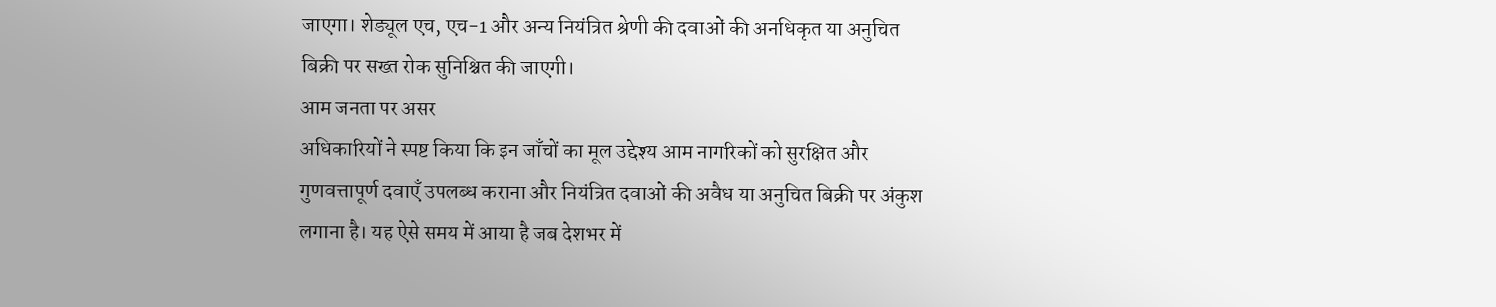जाएगा। शेड्यूल एच, एच-1 और अन्य नियंत्रित श्रेणी की दवाओं की अनधिकृत या अनुचित बिक्री पर सख्त रोक सुनिश्चित की जाएगी।
आम जनता पर असर
अधिकारियों ने स्पष्ट किया कि इन जाँचों का मूल उद्देश्य आम नागरिकों को सुरक्षित और गुणवत्तापूर्ण दवाएँ उपलब्ध कराना और नियंत्रित दवाओं की अवैध या अनुचित बिक्री पर अंकुश लगाना है। यह ऐसे समय में आया है जब देशभर में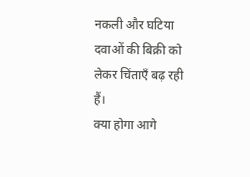नकली और घटिया दवाओं की बिक्री को लेकर चिंताएँ बढ़ रही हैं।
क्या होगा आगे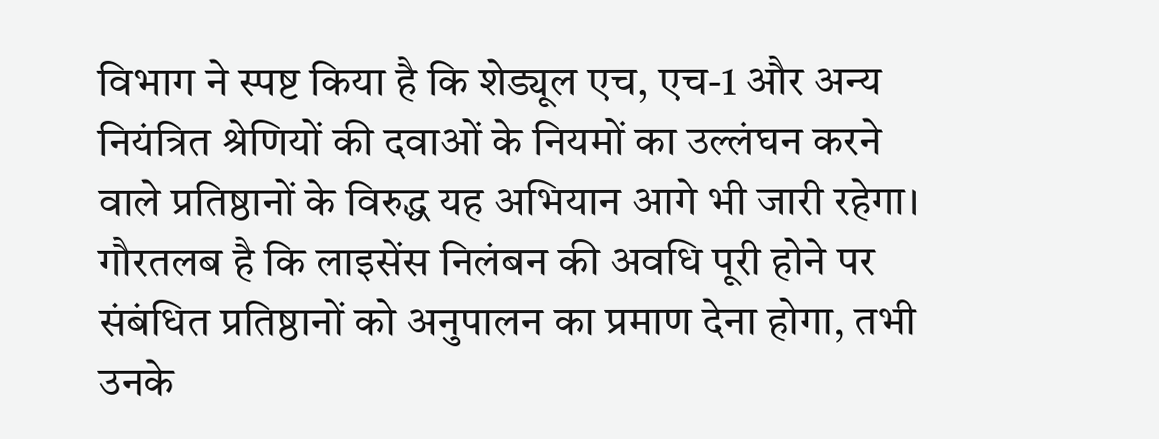विभाग ने स्पष्ट किया है कि शेड्यूल एच, एच-1 और अन्य नियंत्रित श्रेणियों की दवाओं के नियमों का उल्लंघन करने वाले प्रतिष्ठानों के विरुद्ध यह अभियान आगे भी जारी रहेगा। गौरतलब है कि लाइसेंस निलंबन की अवधि पूरी होने पर संबंधित प्रतिष्ठानों को अनुपालन का प्रमाण देना होगा, तभी उनके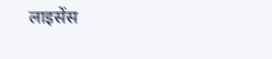लाइसेंस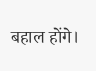बहाल होंगे।